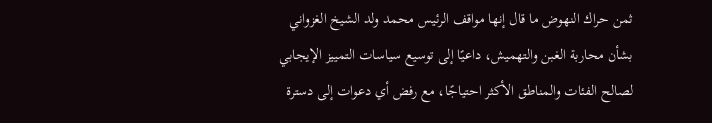ثمن حراك النهوض ما قال إنها مواقف الرئيس محمد ولد الشيخ الغزواني بشأن محاربة الغبن والتهميش، داعيًا إلى توسيع سياسات التمييز الإيجابي لصالح الفئات والمناطق الأكثر احتياجًا، مع رفض أي دعوات إلى دسترة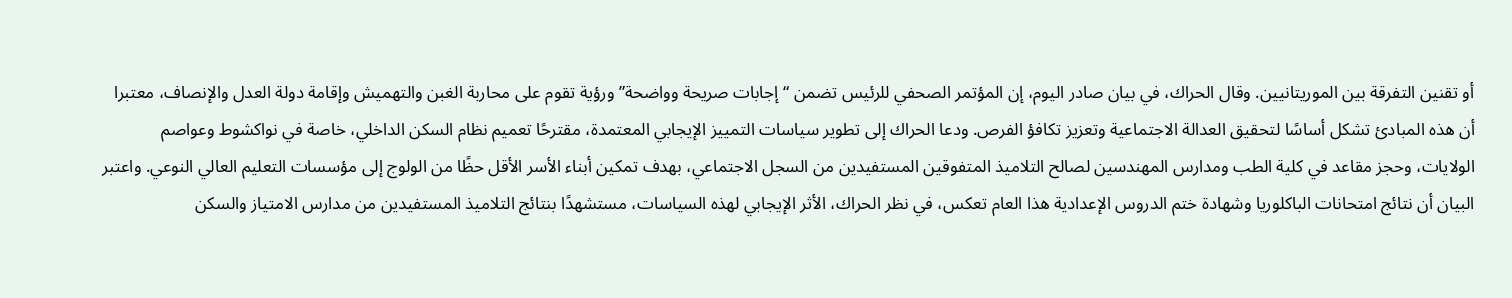أو تقنين التفرقة بين الموريتانيين. وقال الحراك، في بيان صادر اليوم، إن المؤتمر الصحفي للرئيس تضمن “إجابات صريحة وواضحة” ورؤية تقوم على محاربة الغبن والتهميش وإقامة دولة العدل والإنصاف، معتبرا أن هذه المبادئ تشكل أساسًا لتحقيق العدالة الاجتماعية وتعزيز تكافؤ الفرص. ودعا الحراك إلى تطوير سياسات التمييز الإيجابي المعتمدة، مقترحًا تعميم نظام السكن الداخلي، خاصة في نواكشوط وعواصم الولايات، وحجز مقاعد في كلية الطب ومدارس المهندسين لصالح التلاميذ المتفوقين المستفيدين من السجل الاجتماعي، بهدف تمكين أبناء الأسر الأقل حظًا من الولوج إلى مؤسسات التعليم العالي النوعي. واعتبر البيان أن نتائج امتحانات الباكلوريا وشهادة ختم الدروس الإعدادية هذا العام تعكس، في نظر الحراك، الأثر الإيجابي لهذه السياسات، مستشهدًا بنتائج التلاميذ المستفيدين من مدارس الامتياز والسكن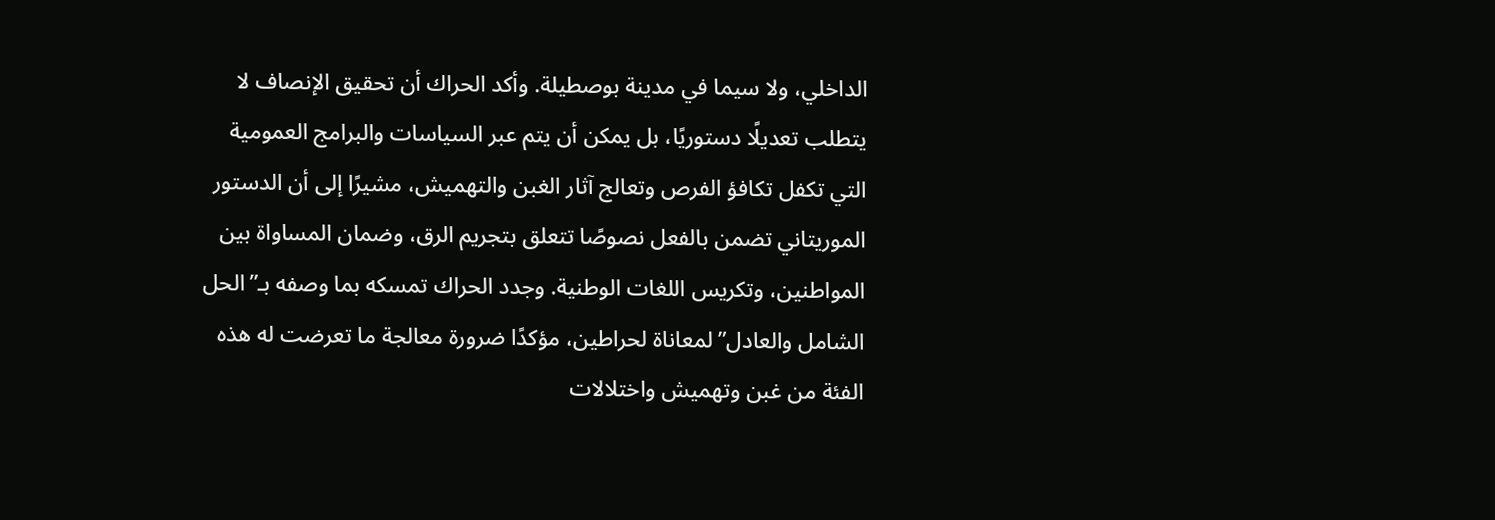الداخلي، ولا سيما في مدينة بوصطيلة. وأكد الحراك أن تحقيق الإنصاف لا يتطلب تعديلًا دستوريًا، بل يمكن أن يتم عبر السياسات والبرامج العمومية التي تكفل تكافؤ الفرص وتعالج آثار الغبن والتهميش، مشيرًا إلى أن الدستور الموريتاني تضمن بالفعل نصوصًا تتعلق بتجريم الرق، وضمان المساواة بين المواطنين، وتكريس اللغات الوطنية. وجدد الحراك تمسكه بما وصفه بـ”الحل الشامل والعادل” لمعاناة لحراطين، مؤكدًا ضرورة معالجة ما تعرضت له هذه الفئة من غبن وتهميش واختلالات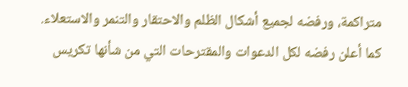متراكمة، ورفضه لجميع أشكال الظلم والاحتقار والتنمر والاستعلاء. كما أعلن رفضه لكل الدعوات والمقترحات التي من شأنها تكريس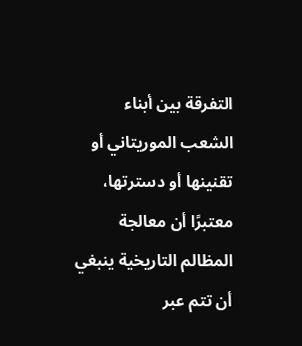التفرقة بين أبناء الشعب الموريتاني أو تقنينها أو دسترتها، معتبرًا أن معالجة المظالم التاريخية ينبغي أن تتم عبر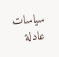سياسات عادلة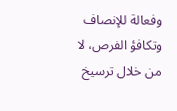وفعالة للإنصاف وتكافؤ الفرص، لا من خلال ترسيخ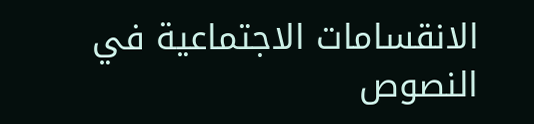الانقسامات الاجتماعية في النصوص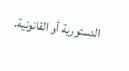الدستورية أو القانونية.